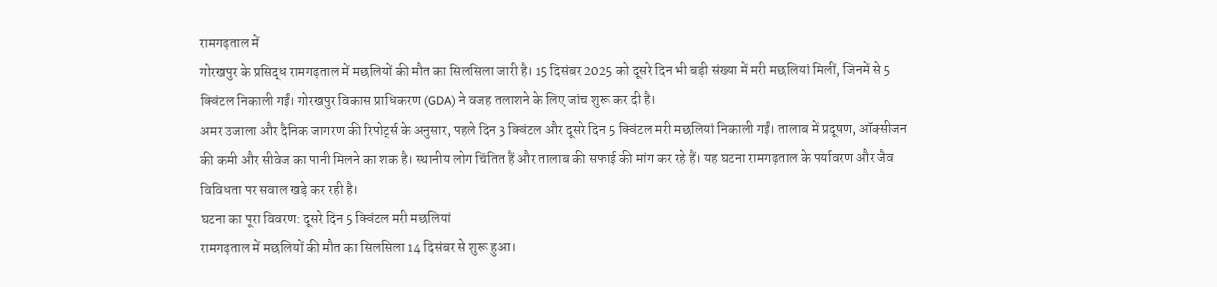रामगढ़ताल में
गोरखपुर के प्रसिद्ध रामगढ़ताल में मछलियों की मौत का सिलसिला जारी है। 15 दिसंबर 2025 को दूसरे दिन भी बड़ी संख्या में मरी मछलियां मिलीं, जिनमें से 5 क्विंटल निकाली गईं। गोरखपुर विकास प्राधिकरण (GDA) ने वजह तलाशने के लिए जांच शुरू कर दी है।
अमर उजाला और दैनिक जागरण की रिपोर्ट्स के अनुसार, पहले दिन 3 क्विंटल और दूसरे दिन 5 क्विंटल मरी मछलियां निकाली गईं। तालाब में प्रदूषण, ऑक्सीजन की कमी और सीवेज का पानी मिलने का शक है। स्थानीय लोग चिंतित हैं और तालाब की सफाई की मांग कर रहे हैं। यह घटना रामगढ़ताल के पर्यावरण और जैव विविधता पर सवाल खड़े कर रही है।
घटना का पूरा विवरण: दूसरे दिन 5 क्विंटल मरी मछलियां
रामगढ़ताल में मछलियों की मौत का सिलसिला 14 दिसंबर से शुरू हुआ।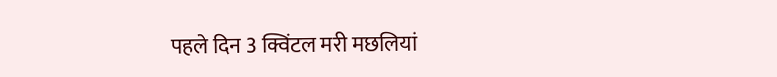पहले दिन 3 क्विंटल मरी मछलियां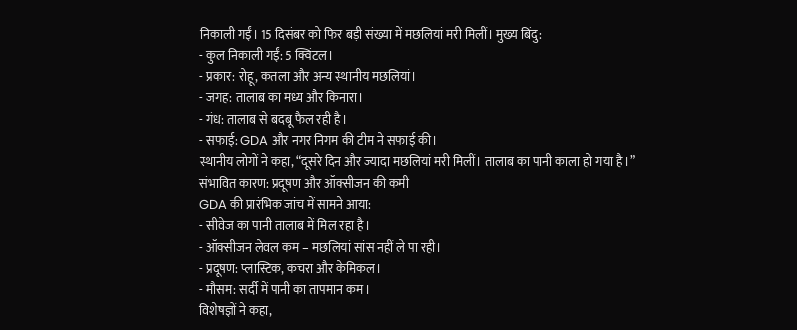निकाली गईं। 15 दिसंबर को फिर बड़ी संख्या में मछलियां मरी मिलीं। मुख्य बिंदु:
- कुल निकाली गईं: 5 क्विंटल।
- प्रकार: रोहू, कतला और अन्य स्थानीय मछलियां।
- जगह: तालाब का मध्य और किनारा।
- गंध: तालाब से बदबू फैल रही है।
- सफाई: GDA और नगर निगम की टीम ने सफाई की।
स्थानीय लोगों ने कहा, “दूसरे दिन और ज्यादा मछलियां मरी मिलीं। तालाब का पानी काला हो गया है।”
संभावित कारण: प्रदूषण और ऑक्सीजन की कमी
GDA की प्रारंभिक जांच में सामने आया:
- सीवेज का पानी तालाब में मिल रहा है।
- ऑक्सीजन लेवल कम – मछलियां सांस नहीं ले पा रही।
- प्रदूषण: प्लास्टिक, कचरा और केमिकल।
- मौसम: सर्दी में पानी का तापमान कम।
विशेषज्ञों ने कहा,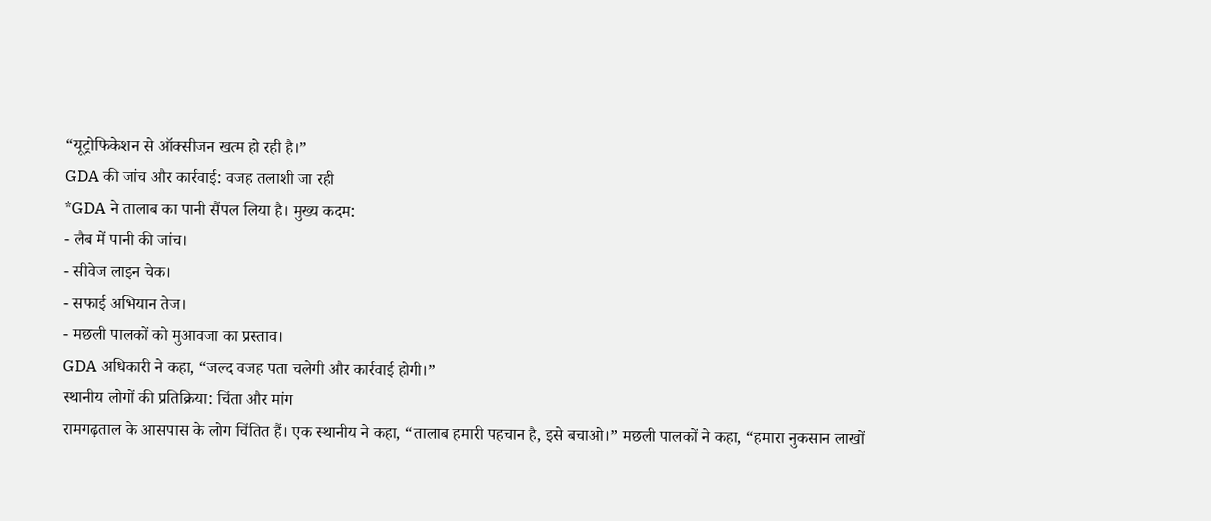“यूट्रोफिकेशन से ऑक्सीजन खत्म हो रही है।”
GDA की जांच और कार्रवाई: वजह तलाशी जा रही
*GDA ने तालाब का पानी सैंपल लिया है। मुख्य कदम:
- लैब में पानी की जांच।
- सीवेज लाइन चेक।
- सफाई अभियान तेज।
- मछली पालकों को मुआवजा का प्रस्ताव।
GDA अधिकारी ने कहा, “जल्द वजह पता चलेगी और कार्रवाई होगी।”
स्थानीय लोगों की प्रतिक्रिया: चिंता और मांग
रामगढ़ताल के आसपास के लोग चिंतित हैं। एक स्थानीय ने कहा, “तालाब हमारी पहचान है, इसे बचाओ।” मछली पालकों ने कहा, “हमारा नुकसान लाखों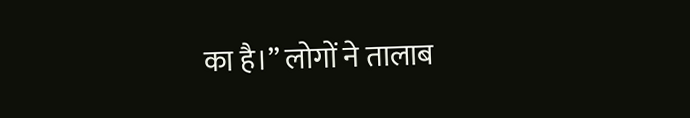का है।” लोगों ने तालाब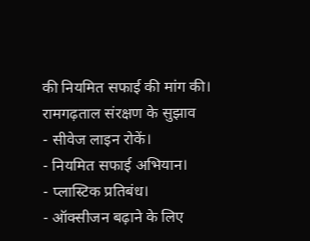की नियमित सफाई की मांग की।
रामगढ़ताल संरक्षण के सुझाव
- सीवेज लाइन रोकें।
- नियमित सफाई अभियान।
- प्लास्टिक प्रतिबंध।
- ऑक्सीजन बढ़ाने के लिए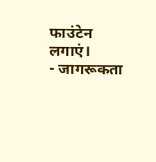फाउंटेन लगाएं।
- जागरूकता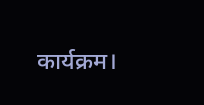कार्यक्रम।